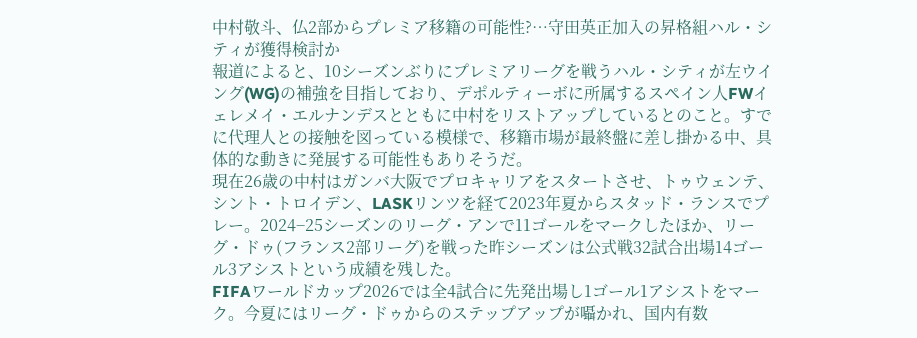中村敬斗、仏2部からプレミア移籍の可能性?…守田英正加入の昇格組ハル・シティが獲得検討か
報道によると、10シーズンぶりにプレミアリーグを戦うハル・シティが左ウイング(WG)の補強を目指しており、デポルティーボに所属するスペイン人FWイェレメイ・エルナンデスとともに中村をリストアップしているとのこと。すでに代理人との接触を図っている模様で、移籍市場が最終盤に差し掛かる中、具体的な動きに発展する可能性もありそうだ。
現在26歳の中村はガンバ大阪でプロキャリアをスタートさせ、トゥウェンテ、シント・トロイデン、LASKリンツを経て2023年夏からスタッド・ランスでプレー。2024−25シーズンのリーグ・アンで11ゴールをマークしたほか、リーグ・ドゥ(フランス2部リーグ)を戦った昨シーズンは公式戦32試合出場14ゴール3アシストという成績を残した。
FIFAワールドカップ2026では全4試合に先発出場し1ゴール1アシストをマーク。今夏にはリーグ・ドゥからのステップアップが囁かれ、国内有数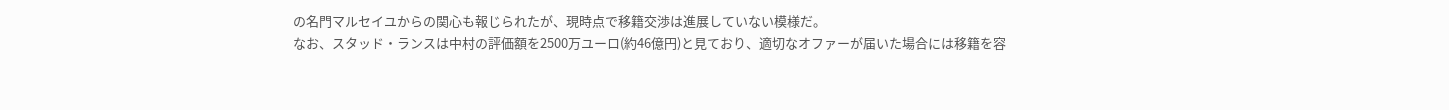の名門マルセイユからの関心も報じられたが、現時点で移籍交渉は進展していない模様だ。
なお、スタッド・ランスは中村の評価額を2500万ユーロ(約46億円)と見ており、適切なオファーが届いた場合には移籍を容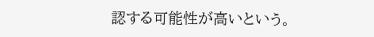認する可能性が高いという。